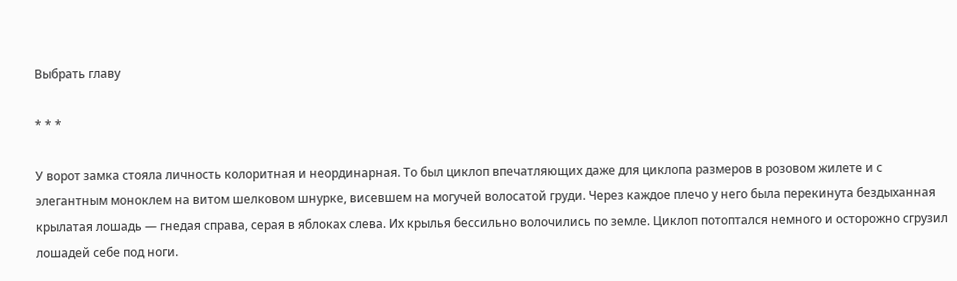Выбрать главу

* * *

У ворот замка стояла личность колоритная и неординарная. То был циклоп впечатляющих даже для циклопа размеров в розовом жилете и с элегантным моноклем на витом шелковом шнурке, висевшем на могучей волосатой груди. Через каждое плечо у него была перекинута бездыханная крылатая лошадь — гнедая справа, серая в яблоках слева. Их крылья бессильно волочились по земле. Циклоп потоптался немного и осторожно сгрузил лошадей себе под ноги.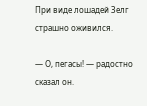При виде лошадей Зелг страшно оживился.

— О, пегасы! — радостно сказал он.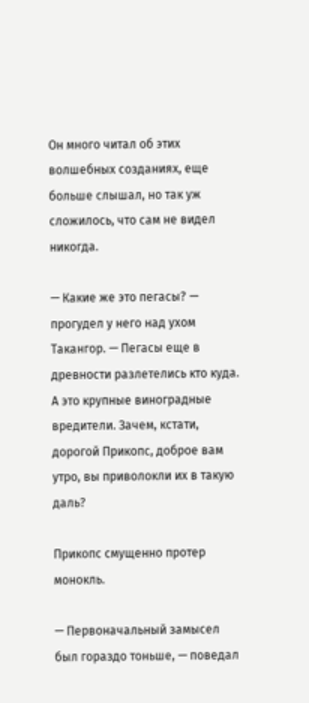Он много читал об этих волшебных созданиях, еще больше слышал, но так уж сложилось, что сам не видел никогда.

— Какие же это пегасы? — прогудел у него над ухом Такангор. — Пегасы еще в древности разлетелись кто куда. А это крупные виноградные вредители. Зачем, кстати, дорогой Прикопс, доброе вам утро, вы приволокли их в такую даль?

Прикопс смущенно протер монокль.

— Первоначальный замысел был гораздо тоньше, — поведал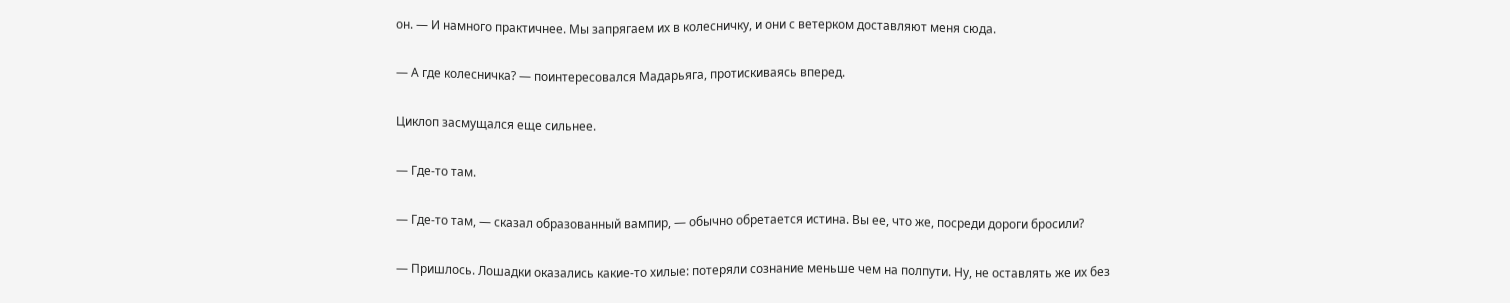он. — И намного практичнее. Мы запрягаем их в колесничку, и они с ветерком доставляют меня сюда.

— А где колесничка? — поинтересовался Мадарьяга, протискиваясь вперед.

Циклоп засмущался еще сильнее.

— Где-то там.

— Где-то там, — сказал образованный вампир, — обычно обретается истина. Вы ее, что же, посреди дороги бросили?

— Пришлось. Лошадки оказались какие-то хилые: потеряли сознание меньше чем на полпути. Ну, не оставлять же их без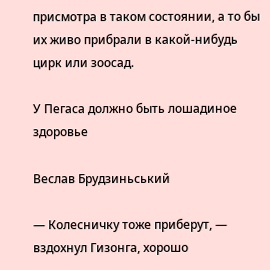присмотра в таком состоянии, а то бы их живо прибрали в какой-нибудь цирк или зоосад.

У Пегаса должно быть лошадиное здоровье

Веслав Брудзиньський

— Колесничку тоже приберут, — вздохнул Гизонга, хорошо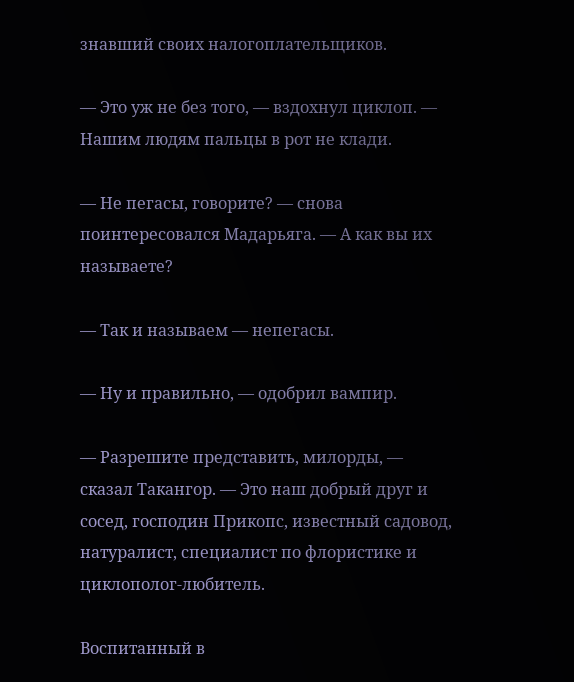знавший своих налогоплательщиков.

— Это уж не без того, — вздохнул циклоп. — Нашим людям пальцы в рот не клади.

— Не пегасы, говорите? — снова поинтересовался Мадарьяга. — А как вы их называете?

— Так и называем — непегасы.

— Ну и правильно, — одобрил вампир.

— Разрешите представить, милорды, — сказал Такангор. — Это наш добрый друг и сосед, господин Прикопс, известный садовод, натуралист, специалист по флористике и циклополог-любитель.

Воспитанный в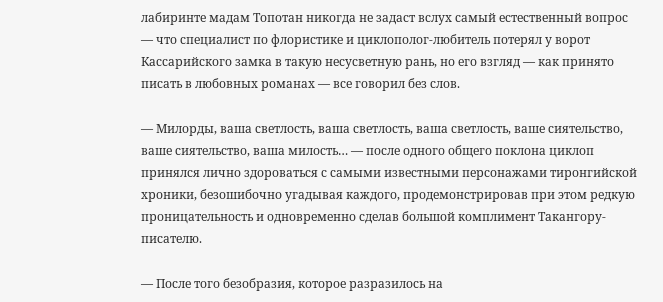лабиринте мадам Топотан никогда не задаст вслух самый естественный вопрос — что специалист по флористике и циклополог-любитель потерял у ворот Кассарийского замка в такую несусветную рань, но его взгляд — как принято писать в любовных романах — все говорил без слов.

— Милорды, ваша светлость, ваша светлость, ваша светлость, ваше сиятельство, ваше сиятельство, ваша милость… — после одного общего поклона циклоп принялся лично здороваться с самыми известными персонажами тиронгийской хроники, безошибочно угадывая каждого, продемонстрировав при этом редкую проницательность и одновременно сделав большой комплимент Такангору-писателю.

— После того безобразия, которое разразилось на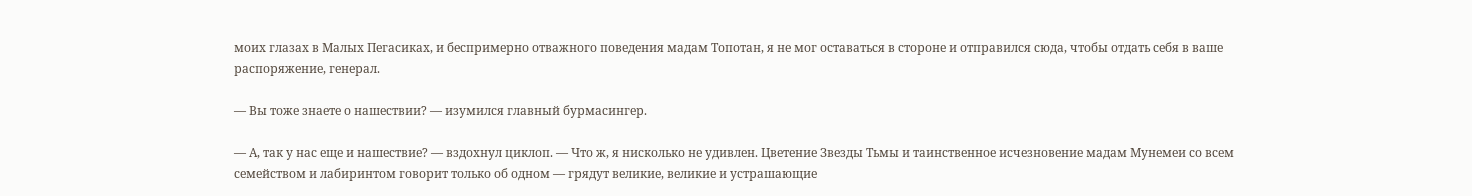моих глазах в Малых Пегасиках, и беспримерно отважного поведения мадам Топотан, я не мог оставаться в стороне и отправился сюда, чтобы отдать себя в ваше распоряжение, генерал.

— Вы тоже знаете о нашествии? — изумился главный бурмасингер.

— А, так у нас еще и нашествие? — вздохнул циклоп. — Что ж, я нисколько не удивлен. Цветение Звезды Тьмы и таинственное исчезновение мадам Мунемеи со всем семейством и лабиринтом говорит только об одном — грядут великие, великие и устрашающие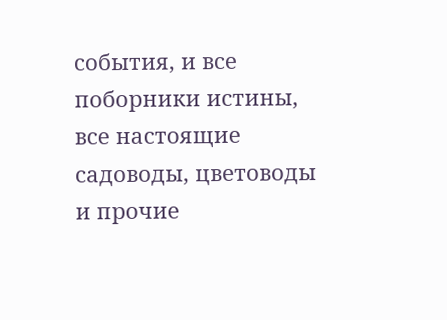события, и все поборники истины, все настоящие садоводы, цветоводы и прочие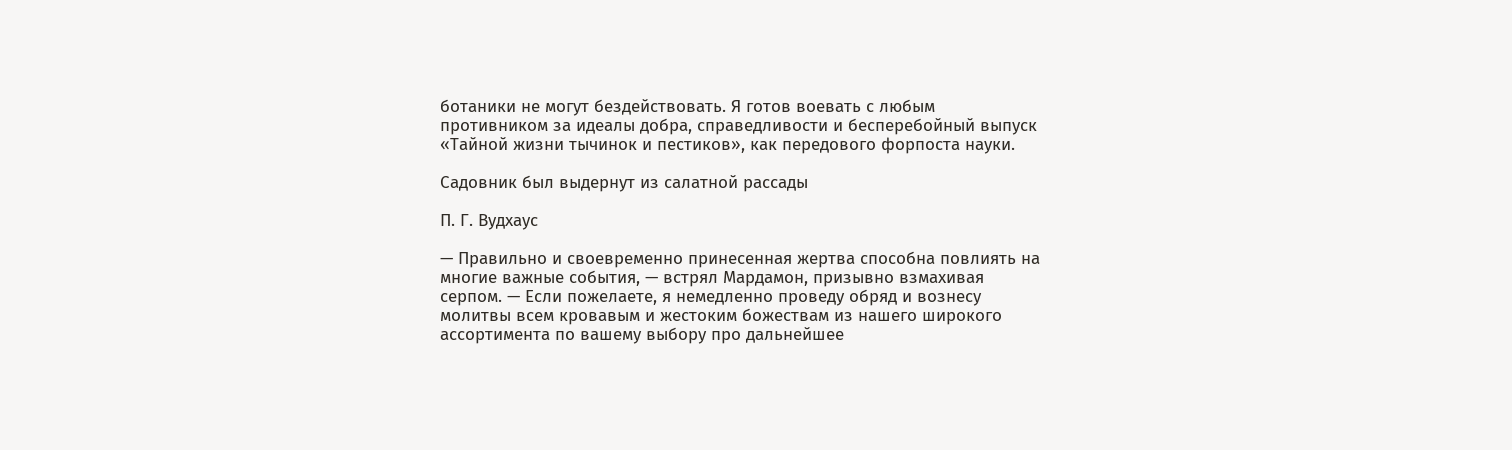ботаники не могут бездействовать. Я готов воевать с любым противником за идеалы добра, справедливости и бесперебойный выпуск «Тайной жизни тычинок и пестиков», как передового форпоста науки.

Садовник был выдернут из салатной рассады

П. Г. Вудхаус

— Правильно и своевременно принесенная жертва способна повлиять на многие важные события, — встрял Мардамон, призывно взмахивая серпом. — Если пожелаете, я немедленно проведу обряд и вознесу молитвы всем кровавым и жестоким божествам из нашего широкого ассортимента по вашему выбору про дальнейшее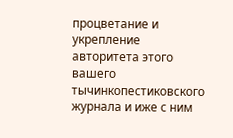процветание и укрепление авторитета этого вашего тычинкопестиковского журнала и иже с ним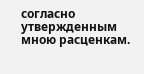согласно утвержденным мною расценкам.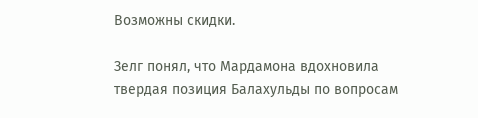Возможны скидки.

Зелг понял, что Мардамона вдохновила твердая позиция Балахульды по вопросам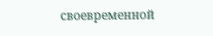своевременной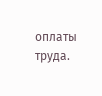оплаты труда.